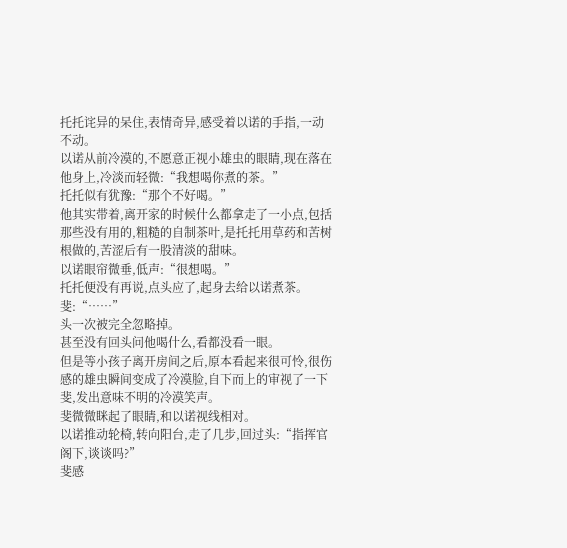托托诧异的呆住,表情奇异,感受着以诺的手指,一动不动。
以诺从前冷漠的,不愿意正视小雄虫的眼睛,现在落在他身上,冷淡而轻微:“我想喝你煮的茶。”
托托似有犹豫:“那个不好喝。”
他其实带着,离开家的时候什么都拿走了一小点,包括那些没有用的,粗糙的自制茶叶,是托托用草药和苦树根做的,苦涩后有一股清淡的甜味。
以诺眼帘微垂,低声:“很想喝。”
托托便没有再说,点头应了,起身去给以诺煮茶。
斐:“……”
头一次被完全忽略掉。
甚至没有回头问他喝什么,看都没看一眼。
但是等小孩子离开房间之后,原本看起来很可怜,很伤感的雄虫瞬间变成了冷漠脸,自下而上的审视了一下斐,发出意味不明的冷漠笑声。
斐微微眯起了眼睛,和以诺视线相对。
以诺推动轮椅,转向阳台,走了几步,回过头:“指挥官阁下,谈谈吗?”
斐感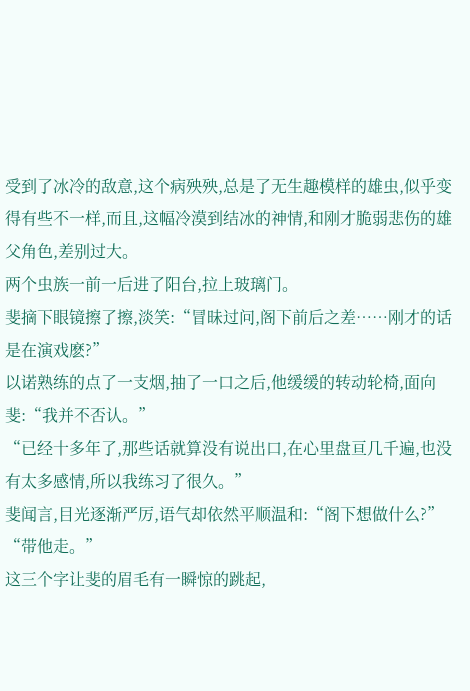受到了冰冷的敌意,这个病殃殃,总是了无生趣模样的雄虫,似乎变得有些不一样,而且,这幅冷漠到结冰的神情,和刚才脆弱悲伤的雄父角色,差别过大。
两个虫族一前一后进了阳台,拉上玻璃门。
斐摘下眼镜擦了擦,淡笑:“冒昧过问,阁下前后之差……刚才的话是在演戏麽?”
以诺熟练的点了一支烟,抽了一口之后,他缓缓的转动轮椅,面向斐:“我并不否认。”
“已经十多年了,那些话就算没有说出口,在心里盘亘几千遍,也没有太多感情,所以我练习了很久。”
斐闻言,目光逐渐严厉,语气却依然平顺温和:“阁下想做什么?”
“带他走。”
这三个字让斐的眉毛有一瞬惊的跳起,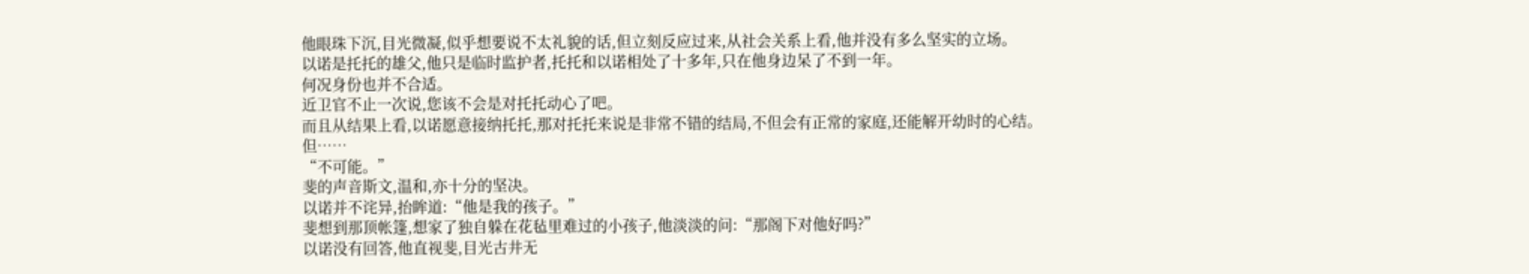他眼珠下沉,目光微凝,似乎想要说不太礼貌的话,但立刻反应过来,从社会关系上看,他并没有多么坚实的立场。
以诺是托托的雄父,他只是临时监护者,托托和以诺相处了十多年,只在他身边呆了不到一年。
何况身份也并不合适。
近卫官不止一次说,您该不会是对托托动心了吧。
而且从结果上看,以诺愿意接纳托托,那对托托来说是非常不错的结局,不但会有正常的家庭,还能解开幼时的心结。
但……
“不可能。”
斐的声音斯文,温和,亦十分的坚决。
以诺并不诧异,抬眸道:“他是我的孩子。”
斐想到那顶帐篷,想家了独自躲在花毡里难过的小孩子,他淡淡的问:“那阁下对他好吗?”
以诺没有回答,他直视斐,目光古井无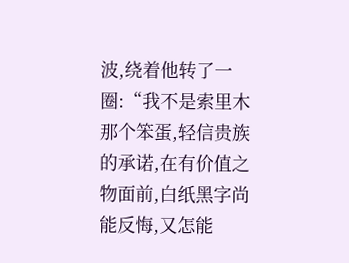波,绕着他转了一圈:“我不是索里木那个笨蛋,轻信贵族的承诺,在有价值之物面前,白纸黑字尚能反悔,又怎能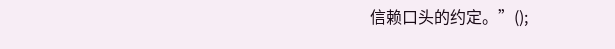信赖口头的约定。”();